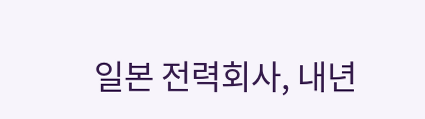일본 전력회사, 내년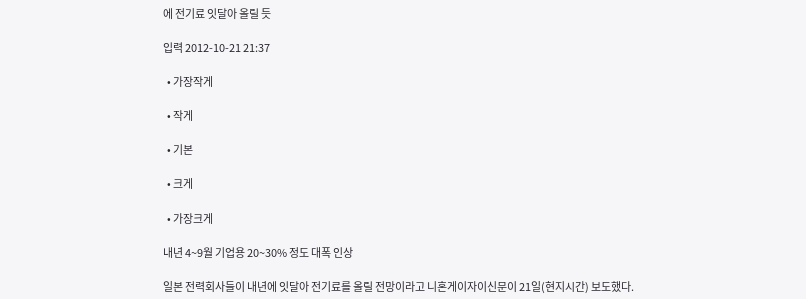에 전기료 잇달아 올릴 듯

입력 2012-10-21 21:37

  • 가장작게

  • 작게

  • 기본

  • 크게

  • 가장크게

내년 4~9월 기업용 20~30% 정도 대폭 인상

일본 전력회사들이 내년에 잇달아 전기료를 올릴 전망이라고 니혼게이자이신문이 21일(현지시간) 보도했다.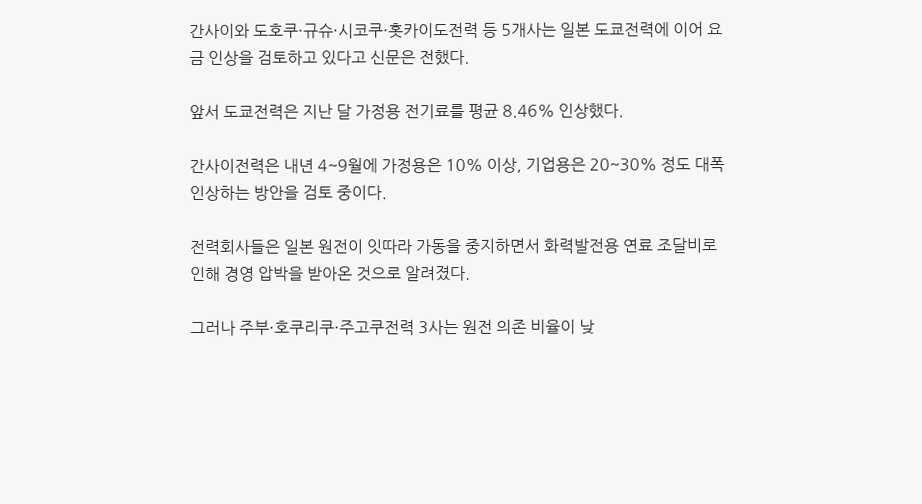간사이와 도호쿠·규슈·시코쿠·홋카이도전력 등 5개사는 일본 도쿄전력에 이어 요금 인상을 검토하고 있다고 신문은 전했다.

앞서 도쿄전력은 지난 달 가정용 전기료를 평균 8.46% 인상했다.

간사이전력은 내년 4~9월에 가정용은 10% 이상, 기업용은 20~30% 정도 대폭 인상하는 방안을 검토 중이다.

전력회사들은 일본 원전이 잇따라 가동을 중지하면서 화력발전용 연료 조달비로 인해 경영 압박을 받아온 것으로 알려졌다.

그러나 주부·호쿠리쿠·주고쿠전력 3사는 원전 의존 비율이 낮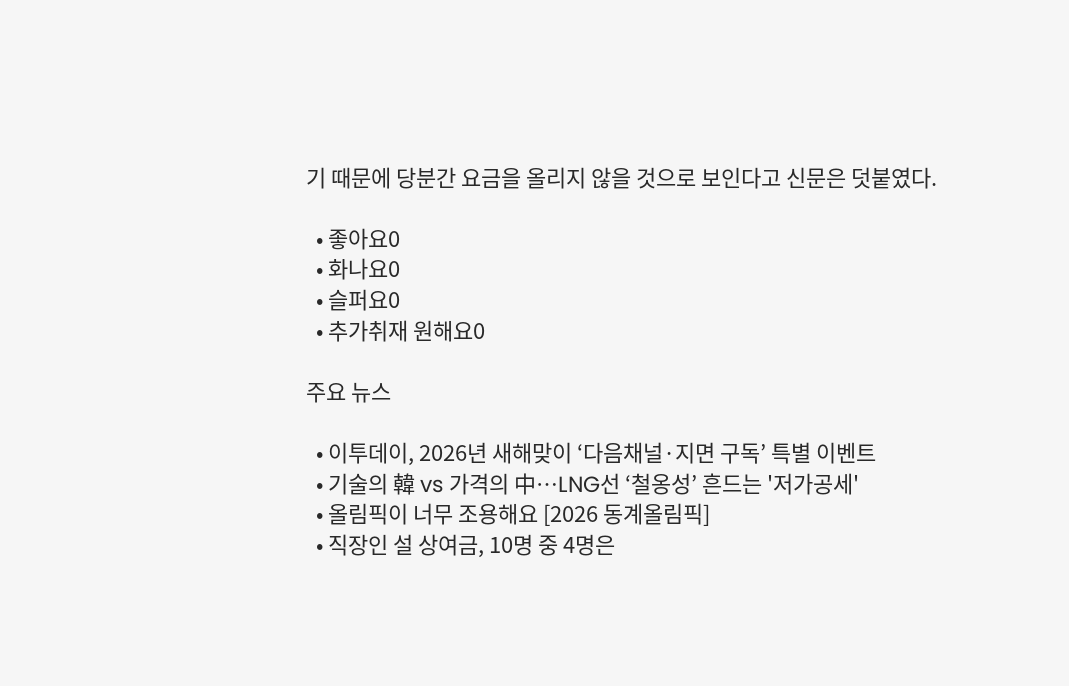기 때문에 당분간 요금을 올리지 않을 것으로 보인다고 신문은 덧붙였다.

  • 좋아요0
  • 화나요0
  • 슬퍼요0
  • 추가취재 원해요0

주요 뉴스

  • 이투데이, 2026년 새해맞이 ‘다음채널·지면 구독’ 특별 이벤트
  • 기술의 韓 vs 가격의 中…LNG선 ‘철옹성’ 흔드는 '저가공세'
  • 올림픽이 너무 조용해요 [2026 동계올림픽]
  • 직장인 설 상여금, 10명 중 4명은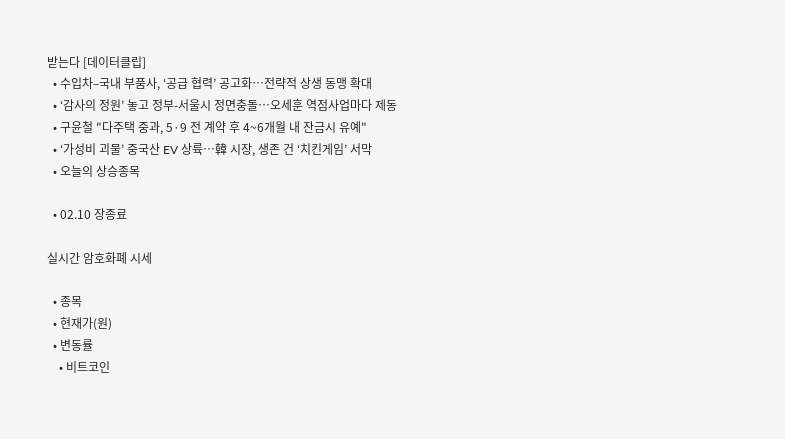받는다 [데이터클립]
  • 수입차–국내 부품사, ‘공급 협력’ 공고화…전략적 상생 동맹 확대
  • ‘감사의 정원’ 놓고 정부-서울시 정면충돌…오세훈 역점사업마다 제동
  • 구윤철 "다주택 중과, 5·9 전 계약 후 4~6개월 내 잔금시 유예"
  • ‘가성비 괴물’ 중국산 EV 상륙…韓 시장, 생존 건 ‘치킨게임’ 서막
  • 오늘의 상승종목

  • 02.10 장종료

실시간 암호화폐 시세

  • 종목
  • 현재가(원)
  • 변동률
    • 비트코인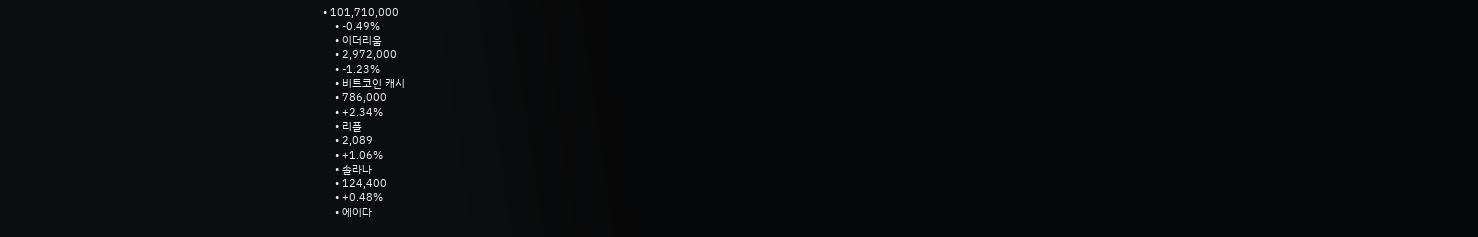• 101,710,000
    • -0.49%
    • 이더리움
    • 2,972,000
    • -1.23%
    • 비트코인 캐시
    • 786,000
    • +2.34%
    • 리플
    • 2,089
    • +1.06%
    • 솔라나
    • 124,400
    • +0.48%
    • 에이다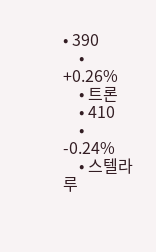• 390
    • +0.26%
    • 트론
    • 410
    • -0.24%
    • 스텔라루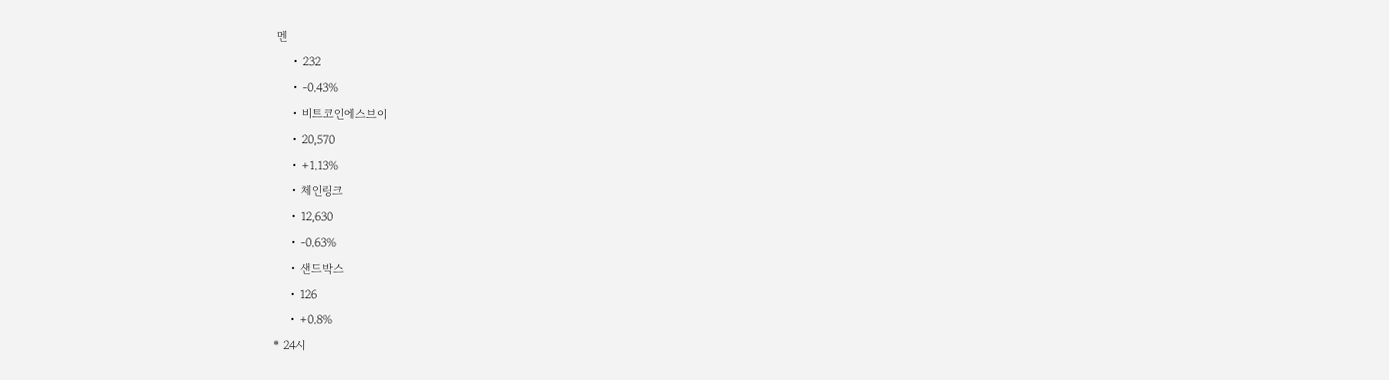멘
    • 232
    • -0.43%
    • 비트코인에스브이
    • 20,570
    • +1.13%
    • 체인링크
    • 12,630
    • -0.63%
    • 샌드박스
    • 126
    • +0.8%
* 24시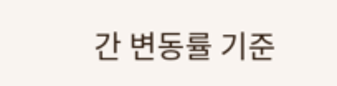간 변동률 기준